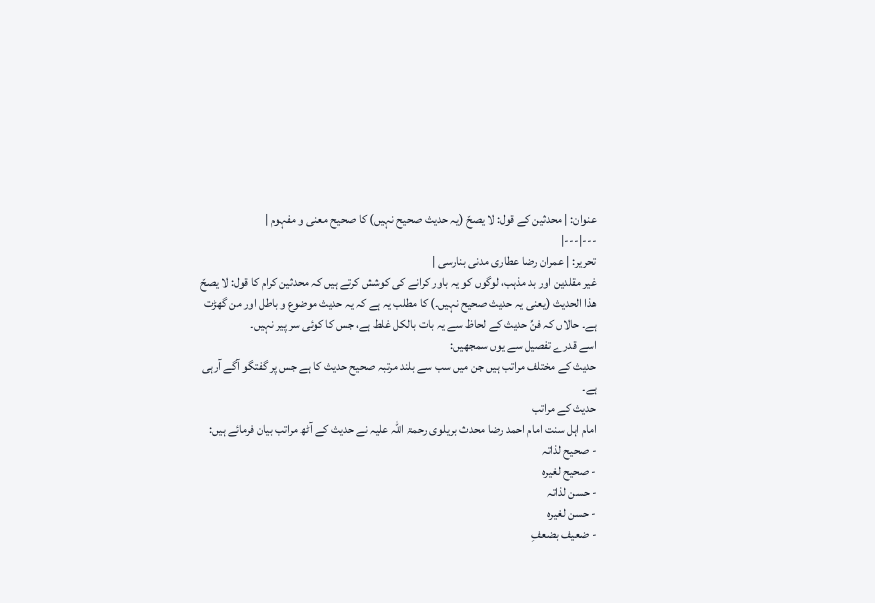عنوان: | محدثین کے قول: لا يصحّ (یہ حدیث صحیح نہیں) کا صحیح معنی و مفہوم |
---|---|
تحریر: | عمران رضا عطاری مدنی بنارسی |
غیر مقلدین اور بد مذہب، لوگوں کو یہ باور کرانے کی کوشش کرتے ہیں کہ محدثین کرام کا قول: لا يصحّ هذا الحديث (یعنی یہ حدیث صحیح نہیں۔) کا مطلب یہ ہے کہ یہ حدیث موضوع و باطل اور من گھڑت ہے۔ حالاں کہ فنِّ حدیث کے لحاظ سے یہ بات بالکل غلط ہے، جس کا کوئی سر پیر نہیں۔
اسے قدرے تفصیل سے یوں سمجھیں:
حدیث کے مختلف مراتب ہیں جن میں سب سے بلند مرتبہ صحیح حدیث کا ہے جس پر گفتگو آگے آرہی ہے۔
حدیث کے مراتب
امام اہل سنت امام احمد رضا محدث بریلوی رحمۃ اللہ علیہ نے حدیث کے آٹھ مراتب بیان فرمائے ہیں:
- صحیح لذاتہ
- صحیح لغیرہ
- حسن لذاتہ
- حسن لغیرہ
- ضعیف بضعفِ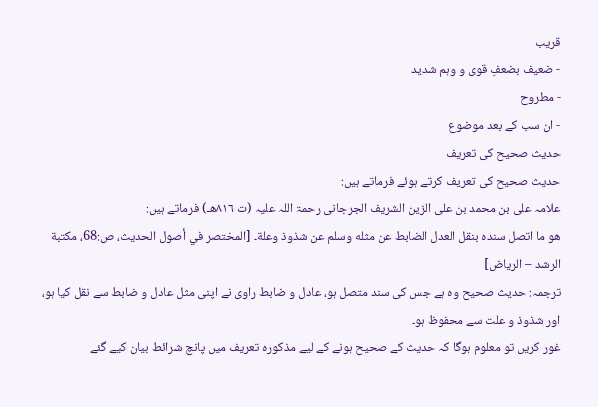قریب
- ضعیف بضعفِ قوی و وہم شدید
- مطروح
- ان سب کے بعد موضوع
حدیث صحیح کی تعریف
حدیث صحیح کی تعریف کرتے ہوئے فرماتے ہیں:
علامہ علی بن محمد بن علی الزین الشریف الجرجانی رحمۃ اللہ علیہ (ت ٨١٦هـ) فرماتے ہیں:
هو ما اتصل سنده بنقل العدل الضابط عن مثله وسلم عن شذوذ وعلة۔ [المختصر في أصول الحديث، ص:68، مكتبة الرشد – الرياض]
ترجمہ: حدیث صحیح وہ ہے جس کی سند متصل ہو، عادل و ضابط راوی نے اپنی مثل عادل و ضابط سے نقل کیا ہو، اور شذوذ و علت سے محفوظ ہو۔
غور کریں تو معلوم ہوگا کہ حدیث کے صحیح ہونے کے لیے مذکورہ تعریف میں پانچ شرائط بیان کیے گئے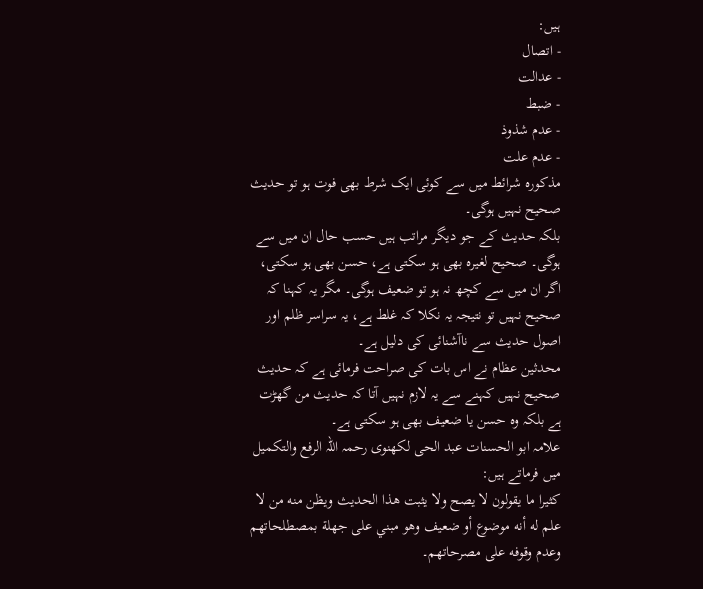ہیں:
- اتصال
- عدالت
- ضبط
- عدم شذوذ
- عدم علت
مذکورہ شرائط میں سے کوئی ایک شرط بھی فوت ہو تو حدیث صحیح نہیں ہوگی۔
بلکہ حدیث کے جو دیگر مراتب ہیں حسب حال ان میں سے ہوگی۔ صحیح لغیرہ بھی ہو سکتی ہے، حسن بھی ہو سکتی، اگر ان میں سے کچھ نہ ہو تو ضعیف ہوگی۔ مگر یہ کہنا کہ صحیح نہیں تو نتیجہ یہ نکلا کہ غلط ہے، یہ سراسر ظلم اور اصول حدیث سے ناآشنائی کی دلیل ہے۔
محدثین عظام نے اس بات کی صراحت فرمائی ہے کہ حدیث صحیح نہیں کہنے سے یہ لازم نہیں آتا کہ حدیث من گھڑت ہے بلکہ وہ حسن یا ضعیف بھی ہو سکتی ہے۔
علامہ ابو الحسنات عبد الحی لکھنوی رحمہ اللہ الرفع والتكميل میں فرماتے ہیں:
كثيرا ما يقولون لا يصح ولا يثبت هذا الحديث ويظن منه من لا علم له أنه موضوع أو ضعيف وهو مبني على جهلة بمصطلحاتهم وعدم وقوفه على مصرحاتهم۔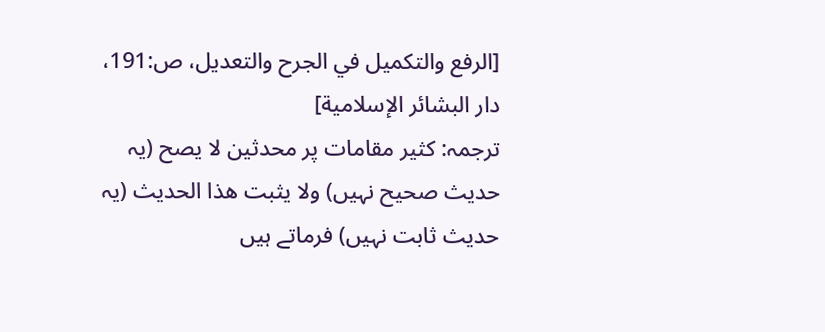[الرفع والتكميل في الجرح والتعديل، ص:191، دار البشائر الإسلامية]
ترجمہ: کثیر مقامات پر محدثین لا يصح (یہ حدیث صحیح نہیں) ولا يثبت هذا الحديث (یہ حدیث ثابت نہیں) فرماتے ہیں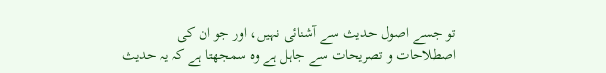تو جسے اصول حدیث سے آشنائی نہیں، اور جو ان کی اصطلاحات و تصریحات سے جاہل ہے وہ سمجھتا ہے کہ یہ حدیث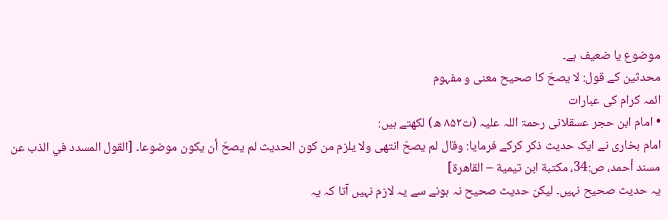موضوع یا ضعیف ہے۔
محدثین کے قول: لا يصحّ کا صحیح معنی و مفہوم
ائمہ کرام کی عبارات
• امام ابن حجر عسقلانی رحمۃ اللہ علیہ (ت۸۵۲ ھ) لکھتے ہیں:
امام بخاری نے ایک حدیث ذکر کرکے فرمایا: وقال لم يصحّ انتهى ولا يلزم من كون الحديث لم يصحّ أن يكون موضوعا۔ [القول المسدد في الذب عن مسند أحمد، ص:34، مكتبة ابن تيمية – القاهرة]
یہ حدیث صحیح نہیں۔ لیکن حدیث صحیح نہ ہونے سے یہ لازم نہیں آتا کہ یہ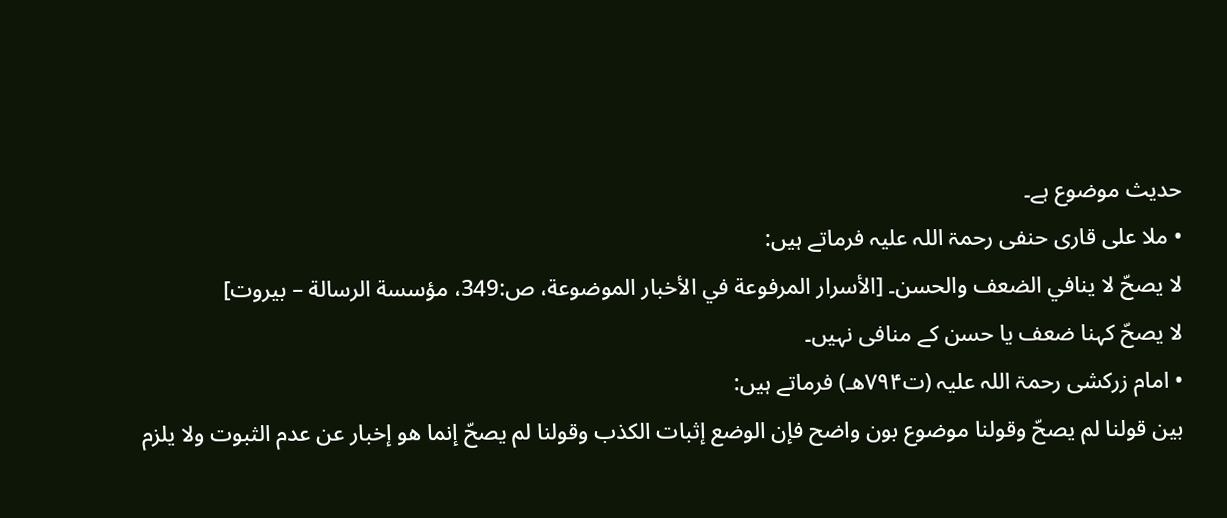حدیث موضوع ہے۔
• ملا علی قاری حنفی رحمۃ اللہ علیہ فرماتے ہیں:
لا يصحّ لا ينافي الضعف والحسن۔ [الأسرار المرفوعة في الأخبار الموضوعة، ص:349، مؤسسة الرسالة – بيروت]
لا يصحّ کہنا ضعف یا حسن کے منافی نہیں۔
• امام زرکشی رحمۃ اللہ علیہ (ت۷۹۴هـ) فرماتے ہیں:
بين قولنا لم يصحّ وقولنا موضوع بون واضح فإن الوضع إثبات الكذب وقولنا لم يصحّ إنما هو إخبار عن عدم الثبوت ولا يلزم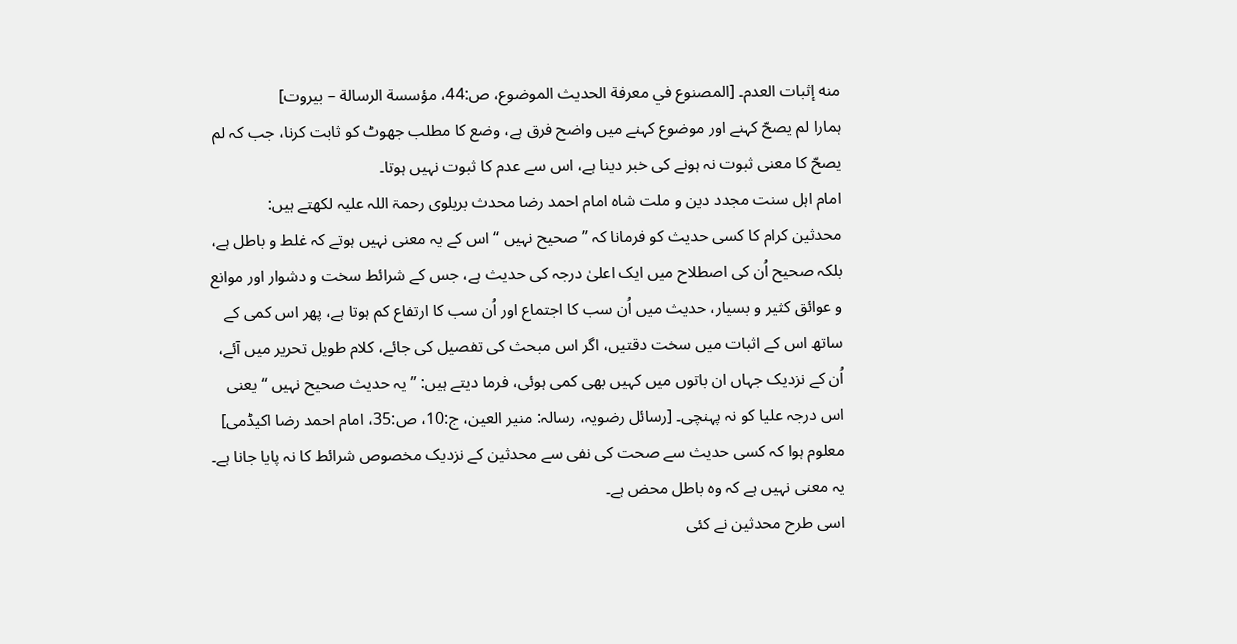منه إثبات العدم۔ [المصنوع في معرفة الحديث الموضوع، ص:44، مؤسسة الرسالة – بيروت]
ہمارا لم يصحّ کہنے اور موضوع کہنے میں واضح فرق ہے، وضع کا مطلب جھوٹ کو ثابت کرنا، جب کہ لم يصحّ کا معنی ثبوت نہ ہونے کی خبر دینا ہے، اس سے عدم کا ثبوت نہیں ہوتا۔
امام اہل سنت مجدد دین و ملت شاہ امام احمد رضا محدث بریلوی رحمۃ اللہ علیہ لکھتے ہیں:
محدثین کرام کا کسی حدیث کو فرمانا کہ ” صحیح نہیں “ اس کے یہ معنی نہیں ہوتے کہ غلط و باطل ہے، بلکہ صحیح اُن کی اصطلاح میں ایک اعلیٰ درجہ کی حدیث ہے، جس کے شرائط سخت و دشوار اور موانع و عوائق کثیر و بسیار، حدیث میں اُن سب کا اجتماع اور اُن سب کا ارتفاع کم ہوتا ہے، پھر اس کمی کے ساتھ اس کے اثبات میں سخت دقتیں، اگر اس مبحث کی تفصیل کی جائے، کلام طویل تحریر میں آئے، اُن کے نزدیک جہاں ان باتوں میں کہیں بھی کمی ہوئی، فرما دیتے ہیں: ” یہ حدیث صحیح نہیں “ یعنی اس درجہ علیا کو نہ پہنچی۔ [رسائل رضویہ، رسالہ: منیر العین، ج:10، ص:35، امام احمد رضا اکیڈمی]
معلوم ہوا کہ کسی حدیث سے صحت کی نفی سے محدثین کے نزدیک مخصوص شرائط کا نہ پایا جانا ہے۔ یہ معنی نہیں ہے کہ وہ باطل محض ہے۔
اسی طرح محدثین نے کئی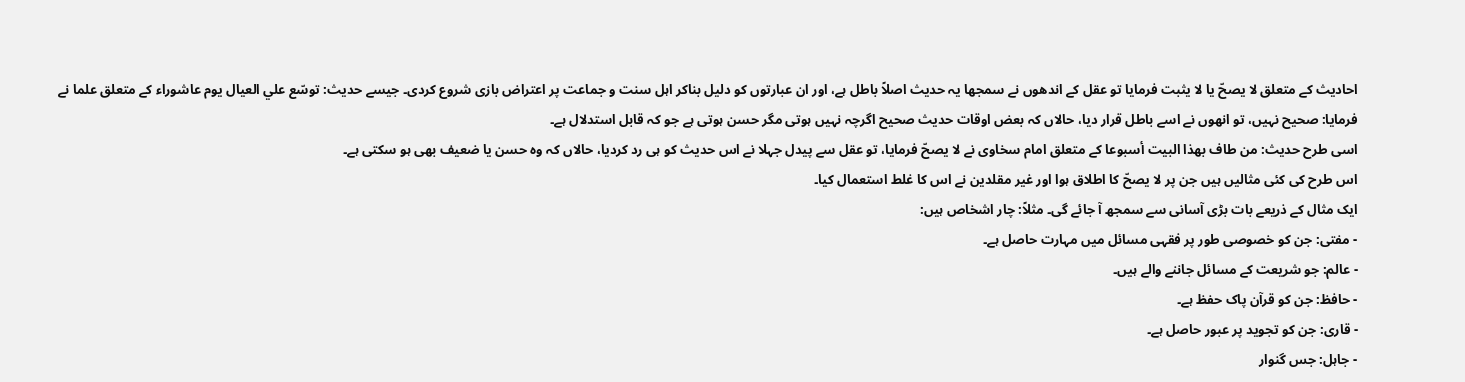احادیث کے متعلق لا يصحّ یا لا يثبت فرمایا تو عقل کے اندھوں نے سمجھا یہ حدیث اصلاً باطل ہے، اور ان عبارتوں کو دلیل بناکر اہل سنت و جماعت پر اعتراض بازی شروع کردی۔ جیسے حديث: توسّع علي العيال يوم عاشوراء کے متعلق علما نے فرمایا: صحیح نہیں، تو انھوں نے اسے باطل قرار دیا، حالاں کہ بعض اوقات حدیث صحیح اگرچہ نہیں ہوتی مگر حسن ہوتی ہے جو کہ قابل استدلال ہے۔
اسی طرح حديث: من طاف بهذا البيت أسبوعا کے متعلق امام سخاوی نے لا يصحّ فرمایا، تو عقل سے پیدل جہلا نے اس حدیث کو ہی رد کردیا، حالاں کہ وہ حسن یا ضعیف بھی ہو سکتی ہے۔
اس طرح کی کئی مثالیں ہیں جن پر لا يصحّ کا اطلاق ہوا اور غیر مقلدین نے اس کا غلط استعمال کیا۔
ایک مثال کے ذریعے بات بڑی آسانی سے سمجھ آ جائے گی۔ مثلاً: چار اشخاص ہیں:
- مفتی: جن کو خصوصی طور پر فقہی مسائل میں مہارت حاصل ہے۔
- عالم: جو شریعت کے مسائل جاننے والے ہیں۔
- حافظ: جن کو قرآن پاک حفظ ہے۔
- قاری: جن کو تجوید پر عبور حاصل ہے۔
- جاہل: جس گنوار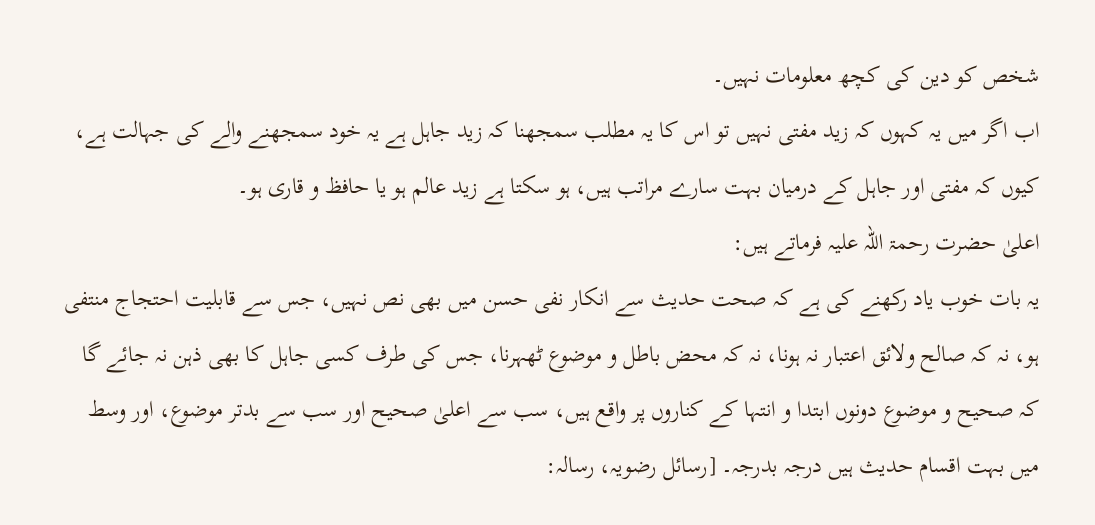شخص کو دین کی کچھ معلومات نہیں۔
اب اگر میں یہ کہوں کہ زید مفتی نہیں تو اس کا یہ مطلب سمجھنا کہ زید جاہل ہے یہ خود سمجھنے والے کی جہالت ہے، کیوں کہ مفتی اور جاہل کے درمیان بہت سارے مراتب ہیں، ہو سکتا ہے زید عالم ہو یا حافظ و قاری ہو۔
اعلیٰ حضرت رحمۃ اللہ علیہ فرماتے ہیں:
یہ بات خوب یاد رکھنے کی ہے کہ صحت حدیث سے انکار نفی حسن میں بھی نص نہیں، جس سے قابلیت احتجاج منتفی ہو، نہ کہ صالح ولائق اعتبار نہ ہونا، نہ کہ محض باطل و موضوع ٹھہرنا، جس کی طرف کسی جاہل کا بھی ذہن نہ جائے گا کہ صحیح و موضوع دونوں ابتدا و انتہا کے کناروں پر واقع ہیں، سب سے اعلیٰ صحیح اور سب سے بدتر موضوع، اور وسط میں بہت اقسام حدیث ہیں درجہ بدرجہ۔ [رسائل رضویہ، رسالہ: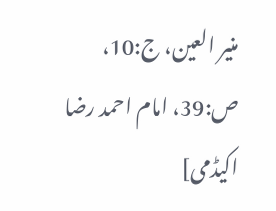منیر العین، ج:10، ص:39، امام احمد رضا اکیڈمی]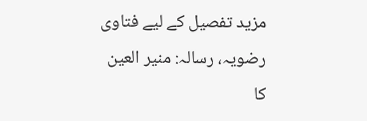مزید تفصیل کے لیے فتاوی رضویہ، رسالہ: منیر العین کا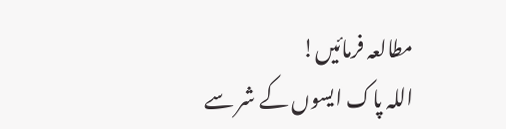مطالعہ فرمائیں!
اللہ پاک ایسوں کے شر سے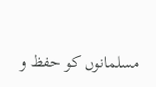مسلمانوں کو حفظ و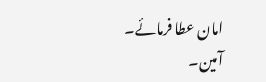امان عطا فرمائے۔ آمین۔